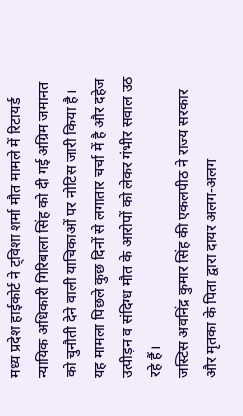मध्य प्रदेश हाईकोर्ट ने ट्विशा शर्मा मौत मामले में रिटायर्ड न्यायिक अधिकारी गिरिबाला सिंह को दी गई अग्रिम जमानत को चुनौती देने वाली याचिकाओं पर नोटिस जारी किया है। यह मामला पिछले कुछ दिनों से लगातार चर्चा में है और दहेज उत्पीड़न व संदिग्ध मौत के आरोपों को लेकर गंभीर सवाल उठ रहे हैं।
जस्टिस अवनिंद्र कुमार सिंह की एकलपीठ ने राज्य सरकार और मृतका के पिता द्वारा दायर अलग-अलग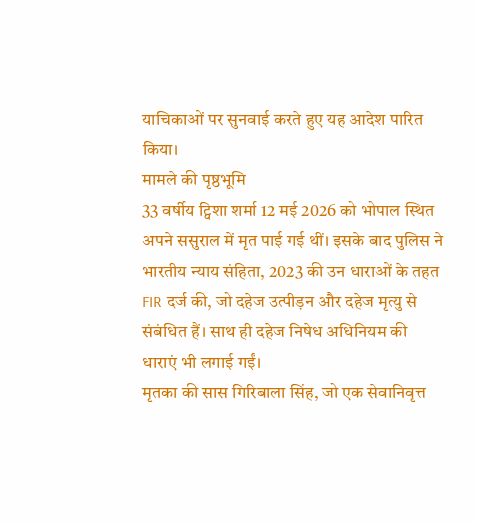याचिकाओं पर सुनवाई करते हुए यह आदेश पारित किया।
मामले की पृष्ठभूमि
33 वर्षीय ट्विशा शर्मा 12 मई 2026 को भोपाल स्थित अपने ससुराल में मृत पाई गई थीं। इसके बाद पुलिस ने भारतीय न्याय संहिता, 2023 की उन धाराओं के तहत FIR दर्ज की, जो दहेज उत्पीड़न और दहेज मृत्यु से संबंधित हैं। साथ ही दहेज निषेध अधिनियम की धाराएं भी लगाई गईं।
मृतका की सास गिरिबाला सिंह, जो एक सेवानिवृत्त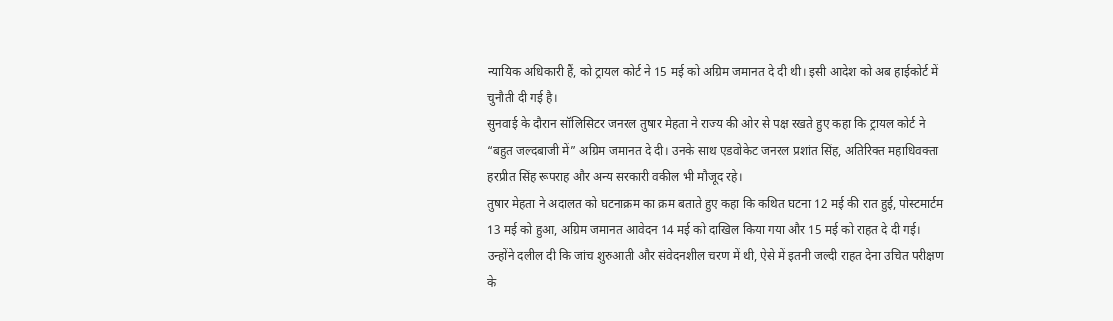न्यायिक अधिकारी हैं, को ट्रायल कोर्ट ने 15 मई को अग्रिम जमानत दे दी थी। इसी आदेश को अब हाईकोर्ट में चुनौती दी गई है।
सुनवाई के दौरान सॉलिसिटर जनरल तुषार मेहता ने राज्य की ओर से पक्ष रखते हुए कहा कि ट्रायल कोर्ट ने “बहुत जल्दबाजी में” अग्रिम जमानत दे दी। उनके साथ एडवोकेट जनरल प्रशांत सिंह, अतिरिक्त महाधिवक्ता हरप्रीत सिंह रूपराह और अन्य सरकारी वकील भी मौजूद रहे।
तुषार मेहता ने अदालत को घटनाक्रम का क्रम बताते हुए कहा कि कथित घटना 12 मई की रात हुई, पोस्टमार्टम 13 मई को हुआ, अग्रिम जमानत आवेदन 14 मई को दाखिल किया गया और 15 मई को राहत दे दी गई।
उन्होंने दलील दी कि जांच शुरुआती और संवेदनशील चरण में थी, ऐसे में इतनी जल्दी राहत देना उचित परीक्षण के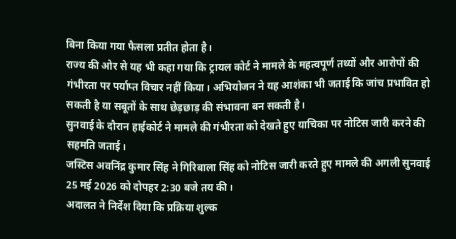बिना किया गया फैसला प्रतीत होता है।
राज्य की ओर से यह भी कहा गया कि ट्रायल कोर्ट ने मामले के महत्वपूर्ण तथ्यों और आरोपों की गंभीरता पर पर्याप्त विचार नहीं किया। अभियोजन ने यह आशंका भी जताई कि जांच प्रभावित हो सकती है या सबूतों के साथ छेड़छाड़ की संभावना बन सकती है।
सुनवाई के दौरान हाईकोर्ट ने मामले की गंभीरता को देखते हुए याचिका पर नोटिस जारी करने की सहमति जताई।
जस्टिस अवनिंद्र कुमार सिंह ने गिरिबाला सिंह को नोटिस जारी करते हुए मामले की अगली सुनवाई 25 मई 2026 को दोपहर 2:30 बजे तय की।
अदालत ने निर्देश दिया कि प्रक्रिया शुल्क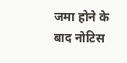जमा होने के बाद नोटिस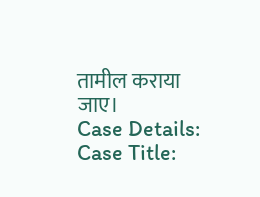तामील कराया जाए।
Case Details:
Case Title: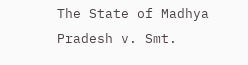The State of Madhya Pradesh v. Smt.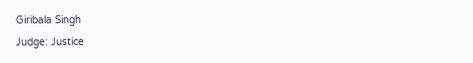Giribala Singh
Judge: Justice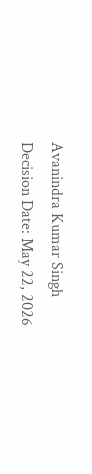Avanindra Kumar Singh
Decision Date: May 22, 2026